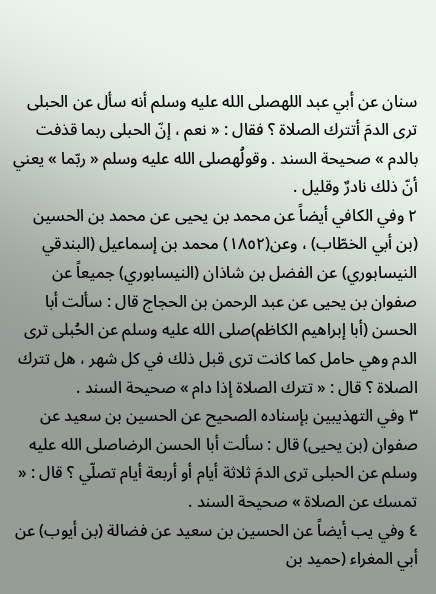سنان عن أبي عبد اللهصلى الله عليه وسلم أنه سأل عن الحبلى ترى الدمَ أتترك الصلاة ؟ فقال : « نعم ، إنّ الحبلى ربما قذفت بالدم » صحيحة السند . وقولُهصلى الله عليه وسلم « ربّما » يعني أنّ ذلك نادرٌ وقليل .
٢ وفي الكافي أيضاً عن محمد بن يحيى عن محمد بن الحسين (بن أبي الخطّاب) ، وعن(١٨٥٢) محمد بن إسماعيل (البندقي النيسابوري) عن الفضل بن شاذان (النيسابوري) جميعاً عن صفوان بن يحيى عن عبد الرحمن بن الحجاج قال : سألت أبا الحسن (أبا إبراهيم الكاظم)صلى الله عليه وسلم عن الحُبلى ترى الدم وهي حامل كما كانت ترى قبل ذلك في كل شهر ، هل تترك الصلاة ؟ قال : « تترك الصلاة إذا دام » صحيحة السند .
٣ وفي التهذيبين بإسناده الصحيح عن الحسين بن سعيد عن صفوان (بن يحيى) قال : سألت أبا الحسن الرضاصلى الله عليه وسلم عن الحبلى ترى الدمَ ثلاثة أيام أو أربعة أيام تصلّي ؟ قال : « تمسك عن الصلاة » صحيحة السند .
٤ وفي يب أيضاً عن الحسين بن سعيد عن فضالة (بن أيوب) عن أبي المغراء (حميد بن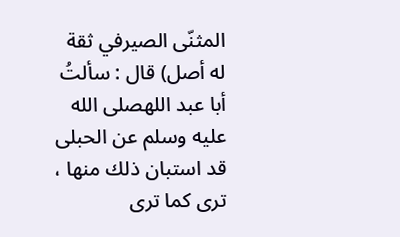المثنّى الصيرفي ثقة له أصل) قال : سألتُ أبا عبد اللهصلى الله عليه وسلم عن الحبلى قد استبان ذلك منها ، ترى كما ترى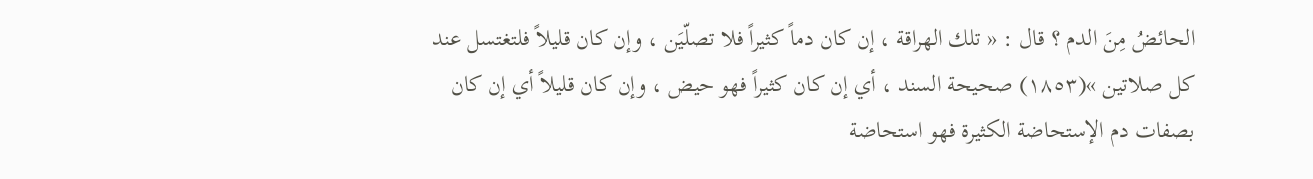الحائضُ مِنَ الدم ؟ قال : « تلك الهراقة ، إن كان دماً كثيراً فلا تصلّيَن ، وإن كان قليلاً فلتغتسل عند كل صلاتين »(١٨٥٣) صحيحة السند ، أي إن كان كثيراً فهو حيض ، وإن كان قليلاً أي إن كان بصفات دم الإستحاضة الكثيرة فهو استحاضة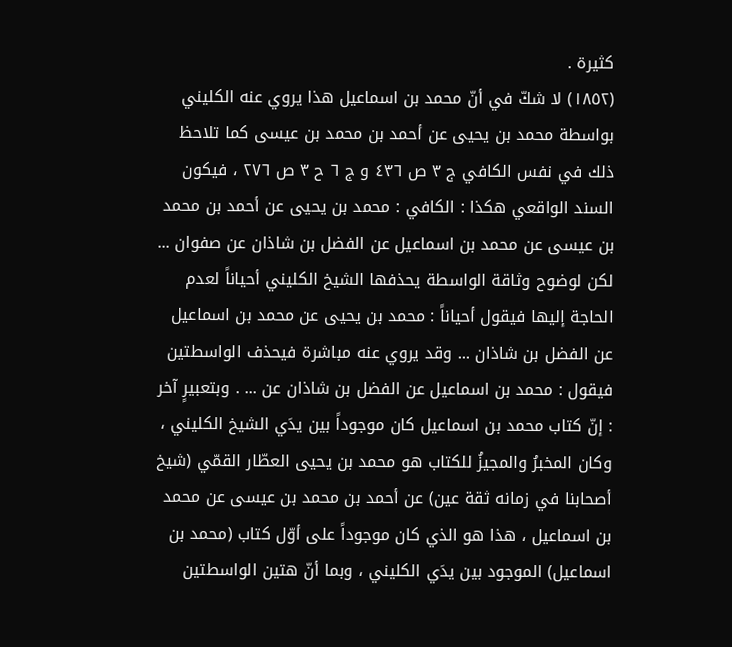كثيرة .
(١٨٥٢) لا شكّ في أنّ محمد بن اسماعيل هذا يروي عنه الكليني بواسطة محمد بن يحيى عن أحمد بن محمد بن عيسى كما تلاحظ ذلك في نفس الكافي ج ٣ ص ٤٣٦ و ج ٦ ح ٣ ص ٢٧٦ ، فيكون السند الواقعي هكذا : الكافي : محمد بن يحيى عن أحمد بن محمد بن عيسى عن محمد بن اسماعيل عن الفضل بن شاذان عن صفوان ... لكن لوضوح وثاقة الواسطة يحذفها الشيخ الكليني أحياناً لعدم الحاجة إليها فيقول أحياناً : محمد بن يحيى عن محمد بن اسماعيل عن الفضل بن شاذان ... وقد يروي عنه مباشرة فيحذف الواسطتين فيقول : محمد بن اسماعيل عن الفضل بن شاذان عن ... . وبتعبيرٍ آخر : إنّ كتاب محمد بن اسماعيل كان موجوداً بين يدَي الشيخ الكليني ، وكان المخبرُ والمجيزُ للكتاب هو محمد بن يحيى العطّار القمّي (شيخ أصحابنا في زمانه ثقة عين) عن أحمد بن محمد بن عيسى عن محمد بن اسماعيل ، هذا هو الذي كان موجوداً على أوّل كتاب (محمد بن اسماعيل) الموجود بين يدَي الكليني ، وبما أنّ هتين الواسطتين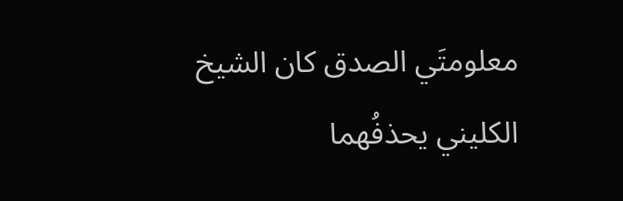معلومتَي الصدق كان الشيخ الكليني يحذفُهما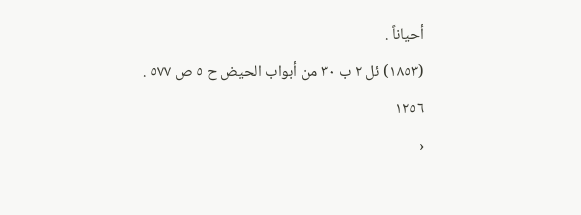أحياناً .
(١٨٥٣) ئل ٢ ب ٣٠ من أبواب الحيض ح ٥ ص ٥٧٧ .
١٢٥٦
‹